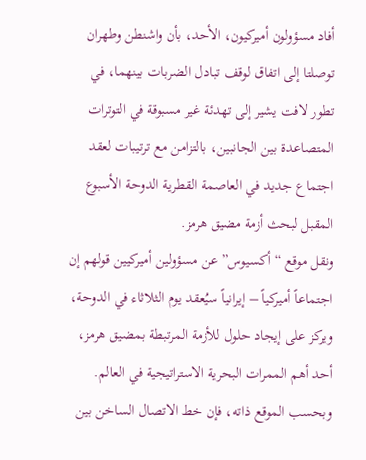أفاد مسؤولون أميركيون، الأحد، بأن واشنطن وطهران توصلتا إلى اتفاق لوقف تبادل الضربات بينهما، في تطور لافت يشير إلى تهدئة غير مسبوقة في التوترات المتصاعدة بين الجانبين، بالتزامن مع ترتيبات لعقد اجتماع جديد في العاصمة القطرية الدوحة الأسبوع المقبل لبحث أزمة مضيق هرمز.
ونقل موقع “أكسيوس” عن مسؤولين أميركيين قولهم إن اجتماعاً أميركياً – إيرانياً سيُعقد يوم الثلاثاء في الدوحة، ويركز على إيجاد حلول للأزمة المرتبطة بمضيق هرمز، أحد أهم الممرات البحرية الاستراتيجية في العالم.
وبحسب الموقع ذاته، فإن خط الاتصال الساخن بين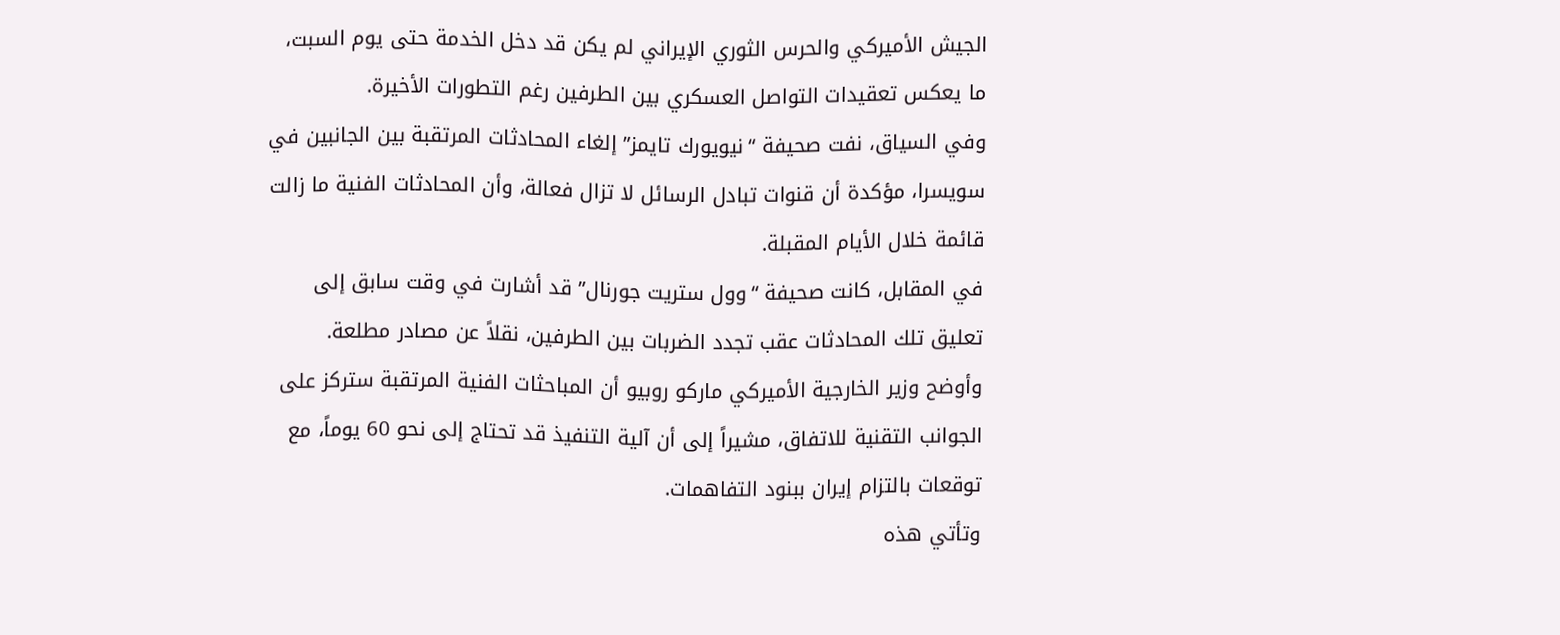الجيش الأميركي والحرس الثوري الإيراني لم يكن قد دخل الخدمة حتى يوم السبت، ما يعكس تعقيدات التواصل العسكري بين الطرفين رغم التطورات الأخيرة.
وفي السياق، نفت صحيفة “نيويورك تايمز” إلغاء المحادثات المرتقبة بين الجانبين في سويسرا، مؤكدة أن قنوات تبادل الرسائل لا تزال فعالة، وأن المحادثات الفنية ما زالت قائمة خلال الأيام المقبلة.
في المقابل، كانت صحيفة “وول ستريت جورنال” قد أشارت في وقت سابق إلى تعليق تلك المحادثات عقب تجدد الضربات بين الطرفين، نقلاً عن مصادر مطلعة.
وأوضح وزير الخارجية الأميركي ماركو روبيو أن المباحثات الفنية المرتقبة ستركز على الجوانب التقنية للاتفاق، مشيراً إلى أن آلية التنفيذ قد تحتاج إلى نحو 60 يوماً، مع توقعات بالتزام إيران ببنود التفاهمات.
وتأتي هذه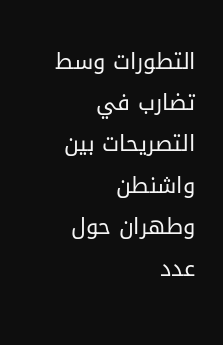التطورات وسط تضارب في التصريحات بين واشنطن وطهران حول عدد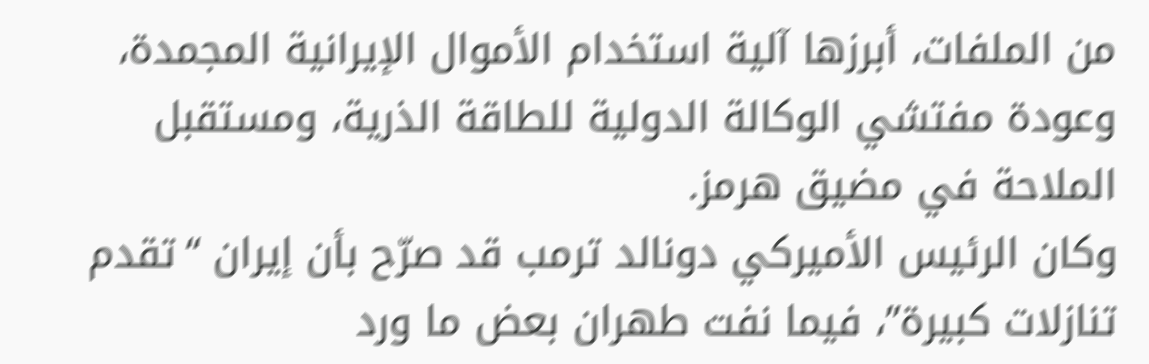من الملفات، أبرزها آلية استخدام الأموال الإيرانية المجمدة، وعودة مفتشي الوكالة الدولية للطاقة الذرية، ومستقبل الملاحة في مضيق هرمز.
وكان الرئيس الأميركي دونالد ترمب قد صرّح بأن إيران “تقدم تنازلات كبيرة”، فيما نفت طهران بعض ما ورد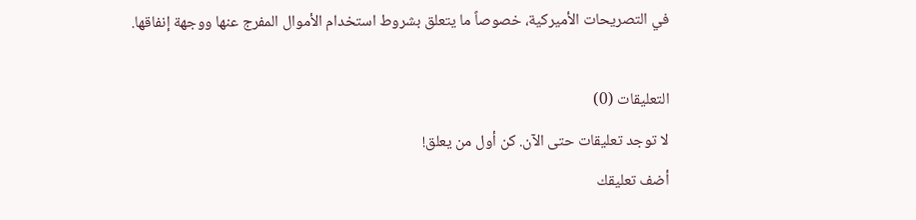في التصريحات الأميركية، خصوصاً ما يتعلق بشروط استخدام الأموال المفرج عنها ووجهة إنفاقها.

التعليقات (0)
لا توجد تعليقات حتى الآن. كن أول من يعلق!
أضف تعليقك